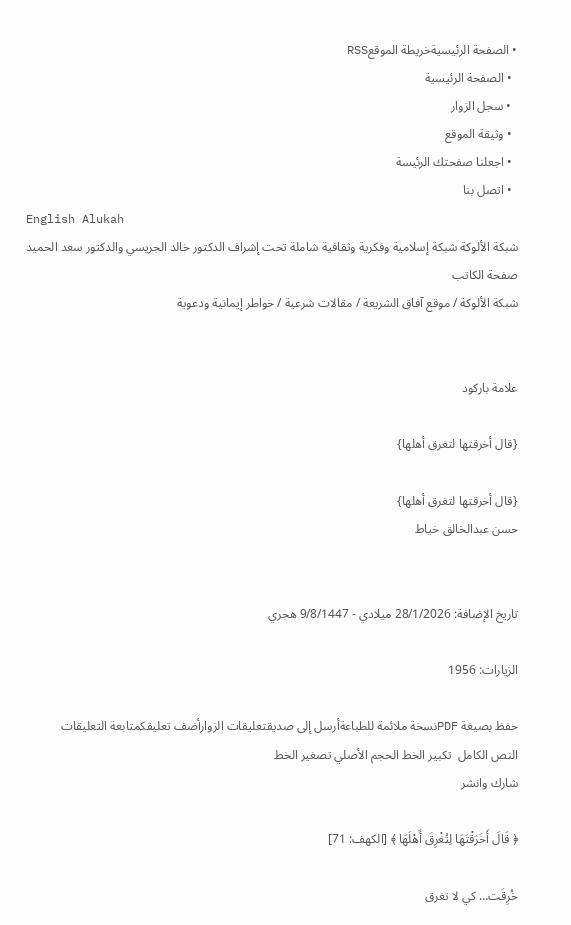• الصفحة الرئيسيةخريطة الموقعRSS
  • الصفحة الرئيسية
  • سجل الزوار
  • وثيقة الموقع
  • اجعلنا صفحتك الرئيسة
  • اتصل بنا
English Alukah
شبكة الألوكة شبكة إسلامية وفكرية وثقافية شاملة تحت إشراف الدكتور خالد الجريسي والدكتور سعد الحميد
صفحة الكاتب
شبكة الألوكة / موقع آفاق الشريعة / مقالات شرعية / خواطر إيمانية ودعوية


علامة باركود

{قال أخرقتها لتغرق أهلها}

{قال أخرقتها لتغرق أهلها}
حسن عبدالخالق خياط


تاريخ الإضافة: 28/1/2026 ميلادي - 9/8/1447 هجري

الزيارات: 1956

حفظ بصيغة PDFنسخة ملائمة للطباعةأرسل إلى صديقتعليقات الزوارأضف تعليقكمتابعة التعليقات
النص الكامل  تكبير الخط الحجم الأصلي تصغير الخط
شارك وانشر

﴿ قَالَ أَخَرَقْتَهَا لِتُغْرِقَ أَهْلَهَا ﴾ [الكهف: 71]

خُرِقَت… كي لا تغرق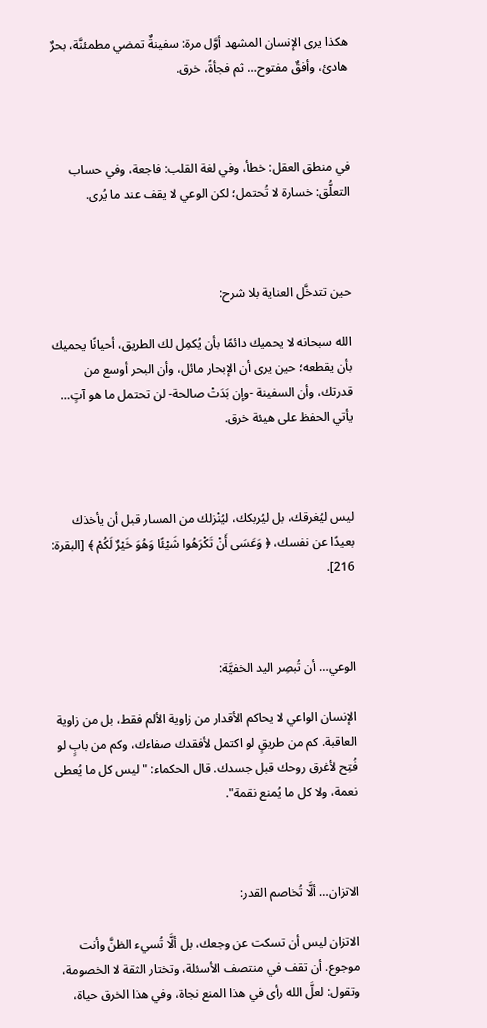هكذا يرى الإنسان المشهد أوَّل مرة: سفينةٌ تمضي مطمئنَّة، بحرٌ هادئ، وأفقٌ مفتوح… ثم فجأةً، خرق.



في منطق العقل: خطأ، وفي لغة القلب: فاجعة، وفي حساب التعلُّق: خسارة لا تُحتمل؛ لكن الوعي لا يقف عند ما يُرى.



حين تتدخَّل العناية بلا شرح:

الله سبحانه لا يحميك دائمًا بأن يُكمِل لك الطريق، أحيانًا يحميك بأن يقطعه؛ حين يرى أن الإبحار مائل، وأن البحر أوسع من قدرتك، وأن السفينة -وإن بَدَتْ صالحة- لن تحتمل ما هو آتٍ… يأتي الحفظ على هيئة خرق.



ليس ليُغرقك، بل ليُربكك، ليُنْزلك من المسار قبل أن يأخذك بعيدًا عن نفسك، ﴿ وَعَسَى أَنْ تَكْرَهُوا شَيْئًا وَهُوَ خَيْرٌ لَكُمْ ﴾ [البقرة: 216].



الوعي… أن تُبصِر اليد الخفيَّة:

الإنسان الواعي لا يحاكم الأقدار من زاوية الألم فقط، بل من زاوية العاقبة. كم من طريقٍ لو اكتمل لأفقدك صفاءك، وكم من بابٍ لو فُتِح لأغرق روحك قبل جسدك. قال الحكماء: "ليس كل ما يُعطى نعمة، ولا كل ما يُمنع نقمة".



الاتزان… ألَّا تُخاصم القدر:

الاتزان ليس أن تسكت عن وجعك، بل ألَّا تُسيء الظنَّ وأنت موجوع. أن تقف في منتصف الأسئلة، وتختار الثقة لا الخصومة، وتقول: لعلَّ الله رأى في هذا المنع نجاة، وفي هذا الخرق حياة،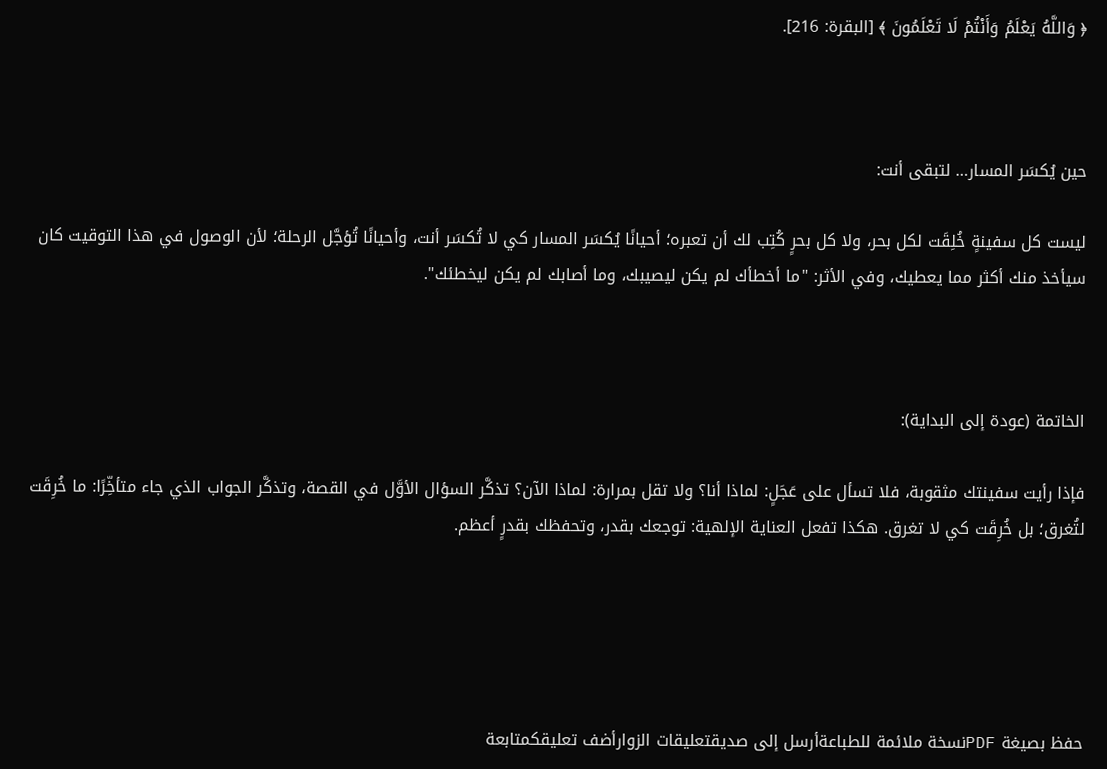﴿ وَاللَّهُ يَعْلَمُ وَأَنْتُمْ لَا تَعْلَمُونَ ﴾ [البقرة: 216].



حين يُكسَر المسار… لتبقى أنت:

ليست كل سفينةٍ خُلِقَت لكل بحر، ولا كل بحرٍ كُتِب لك أن تعبره؛ أحيانًا يُكسَر المسار كي لا تُكسَر أنت، وأحيانًا تُؤجَّل الرحلة؛ لأن الوصول في هذا التوقيت كان سيأخذ منك أكثر مما يعطيك، وفي الأثر: "ما أخطأك لم يكن ليصيبك، وما أصابك لم يكن ليخطئك".



الخاتمة (عودة إلى البداية):

فإذا رأيت سفينتك مثقوبة، فلا تسأل على عَجَلٍ: لماذا أنا؟ ولا تقل بمرارة: لماذا الآن؟ تذكَّر السؤال الأوَّل في القصة، وتذكَّر الجواب الذي جاء متأخِّرًا: ما خُرِقَت لتُغرق؛ بل خُرِقَت كي لا تغرق. هكذا تفعل العناية الإلهية: توجعك بقدر، وتحفظك بقدرٍ أعظم.





حفظ بصيغة PDFنسخة ملائمة للطباعةأرسل إلى صديقتعليقات الزوارأضف تعليقكمتابعة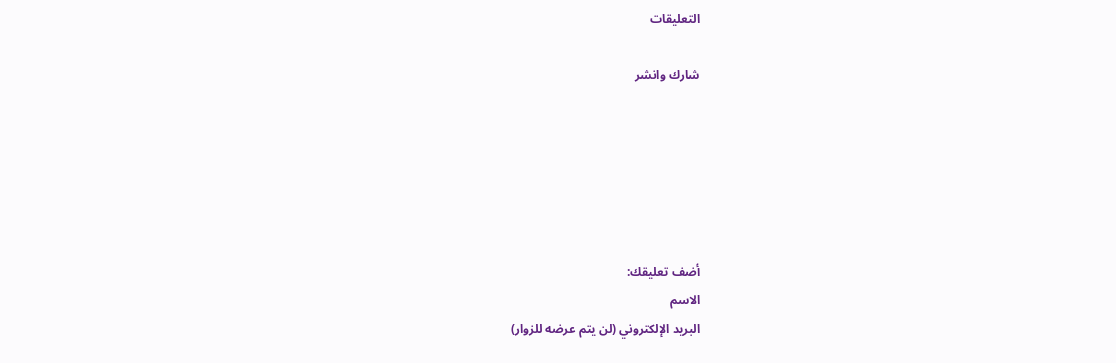التعليقات

شارك وانشر






أضف تعليقك:
الاسم
البريد الإلكتروني (لن يتم عرضه للزوار)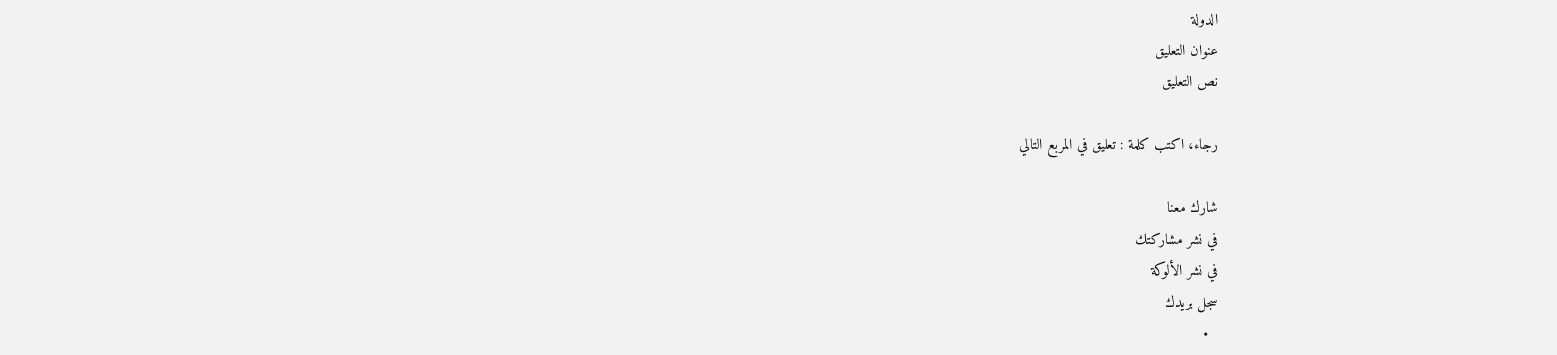الدولة
عنوان التعليق
نص التعليق

رجاء، اكتب كلمة : تعليق في المربع التالي

شارك معنا
في نشر مشاركتك
في نشر الألوكة
سجل بريدك
  •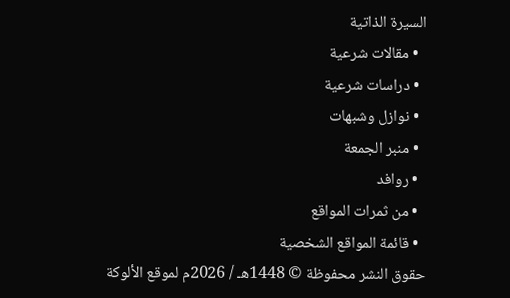السيرة الذاتية
  • مقالات شرعية
  • دراسات شرعية
  • نوازل وشبهات
  • منبر الجمعة
  • روافد
  • من ثمرات المواقع
  • قائمة المواقع الشخصية
حقوق النشر محفوظة © 1448هـ / 2026م لموقع الألوكة